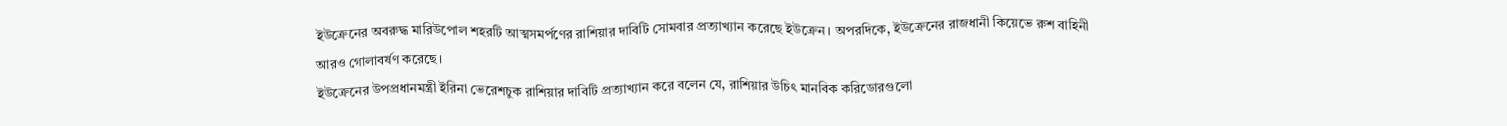ইউক্রেনের অবরুদ্ধ মারিউপোল শহরটি আত্মসমর্পণের রাশিয়ার দাবিটি সোমবার প্রত্যাখ্যান করেছে ইউক্রেন। অপরদিকে, ইউক্রেনের রাজধানী কিয়েভে রুশ বাহিনী আরও গোলাবর্ষণ করেছে।
ইউক্রেনের উপপ্রধানমন্ত্রী ইরিনা ভেরেশচুক রাশিয়ার দাবিটি প্রত্যাখ্যান করে বলেন যে, রাশিয়ার উচিৎ মানবিক করিডোরগুলো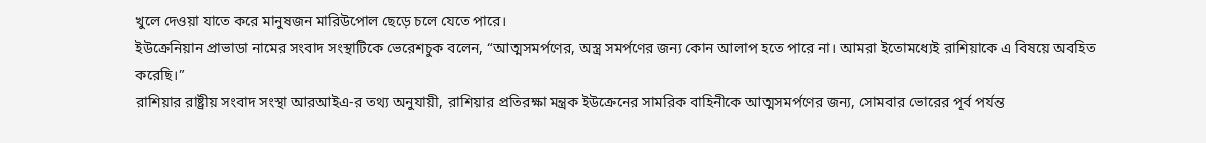খুলে দেওয়া যাতে করে মানুষজন মারিউপোল ছেড়ে চলে যেতে পারে।
ইউক্রেনিয়ান প্রাভাডা নামের সংবাদ সংস্থাটিকে ভেরেশচুক বলেন, “আত্মসমর্পণের, অস্ত্র সমর্পণের জন্য কোন আলাপ হতে পারে না। আমরা ইতোমধ্যেই রাশিয়াকে এ বিষয়ে অবহিত করেছি।”
রাশিয়ার রাষ্ট্রীয় সংবাদ সংস্থা আরআইএ-র তথ্য অনুযায়ী, রাশিয়ার প্রতিরক্ষা মন্ত্রক ইউক্রেনের সামরিক বাহিনীকে আত্মসমর্পণের জন্য, সোমবার ভোরের পূর্ব পর্যন্ত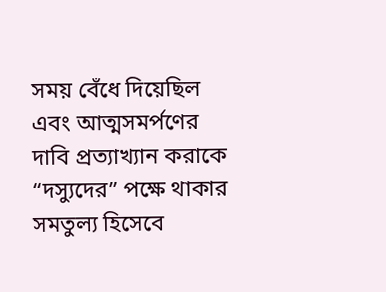সময় বেঁধে দিয়েছিল এবং আত্মসমর্পণের দাবি প্রত্যাখ্যান করাকে “দস্যুদের” পক্ষে থাকার সমতুল্য হিসেবে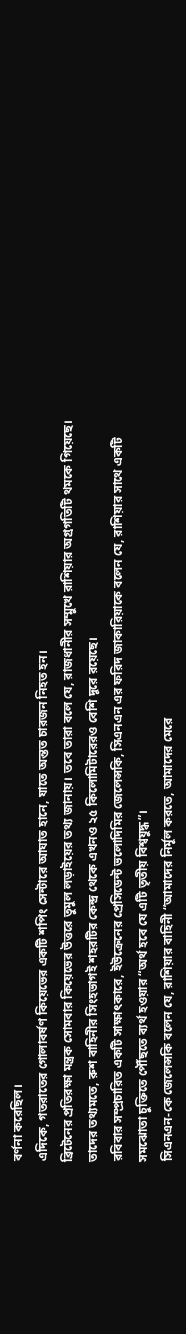বর্ণনা করেছিল।
এদিকে, গতরাতের গোলাবর্ষণ কিয়েভের একটি শপিং সেন্টারে আঘাত হানে, যাতে অন্তত চারজন নিহত হন।
ব্রিটেনের প্রতিরক্ষা মন্ত্রক সোমবার কিয়েভের উত্তরে তুমুল লড়াইয়ের তথ্য জানায়। তবে তারা বলে যে, রাজধানীর সম্মুখে রাশিয়ার অগ্রগতিটি থমকে গিয়েছে। তাদের তথ্যমতে, রুশ বাহিনীর সিংহভাগই শহরটির কেন্দ্র থেকে এখনও ২৫ কিলোমিটারেরও বেশি দূরে রয়েছে।
রবিবার সম্প্রচারিত একটি সাক্ষাৎকারে, ইউক্রেনের প্রেসিডেন্ট ভলোদিমির জেলেন্সকি, সিএনএন এর ফরিদ জাকারিয়াকে বলেন যে, রাশিয়ার সাথে একটি সমঝোতা চুক্তিতে পৌঁছতে ব্যর্থ হওয়ার “অর্থ হবে যে এটি তৃতীয় বিশ্বযুদ্ধ”।
সিএনএন-কে জেলেন্সকি বলেন যে, রাশিয়ার বাহিনী “আমাদের নির্মূল করতে, আমাদের মেরে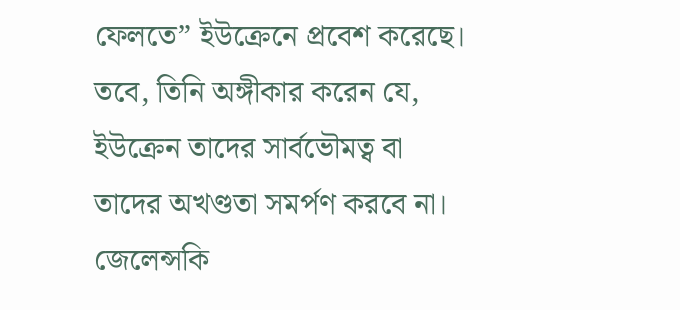ফেলতে” ইউক্রেনে প্রবেশ করেছে। তবে, তিনি অঙ্গীকার করেন যে, ইউক্রেন তাদের সার্বভৌমত্ব বা তাদের অখণ্ডতা সমর্পণ করবে না।
জেলেন্সকি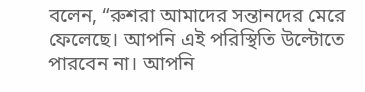বলেন, “রুশরা আমাদের সন্তানদের মেরে ফেলেছে। আপনি এই পরিস্থিতি উল্টোতে পারবেন না। আপনি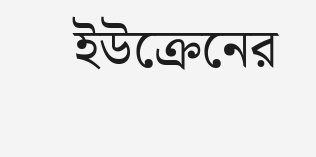ইউক্রেনের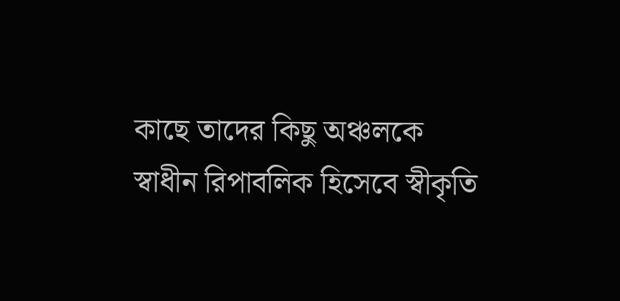কাছে তাদের কিছু অঞ্চলকে স্বাধীন রিপাবলিক হিসেবে স্বীকৃতি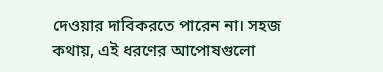দেওয়ার দাবিকরতে পারেন না। সহজ কথায়, এই ধরণের আপোষগুলো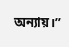অন্যায়।”